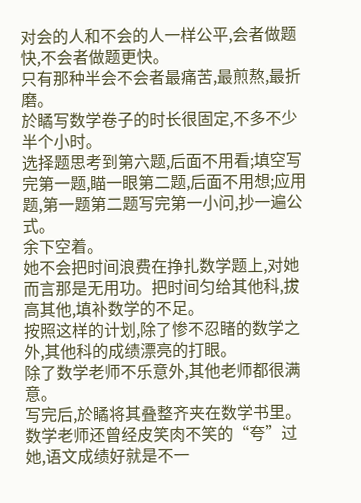对会的人和不会的人一样公平,会者做题快,不会者做题更快。
只有那种半会不会者最痛苦,最煎熬,最折磨。
於瞲写数学卷子的时长很固定,不多不少半个小时。
选择题思考到第六题,后面不用看;填空写完第一题,瞄一眼第二题,后面不用想;应用题,第一题第二题写完第一小问,抄一遍公式。
余下空着。
她不会把时间浪费在挣扎数学题上,对她而言那是无用功。把时间匀给其他科,拔高其他,填补数学的不足。
按照这样的计划,除了惨不忍睹的数学之外,其他科的成绩漂亮的打眼。
除了数学老师不乐意外,其他老师都很满意。
写完后,於瞲将其叠整齐夹在数学书里。
数学老师还曾经皮笑肉不笑的“夸”过她,语文成绩好就是不一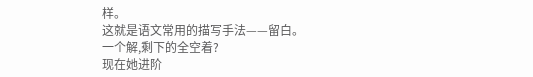样。
这就是语文常用的描写手法——留白。
一个解,剩下的全空着?
现在她进阶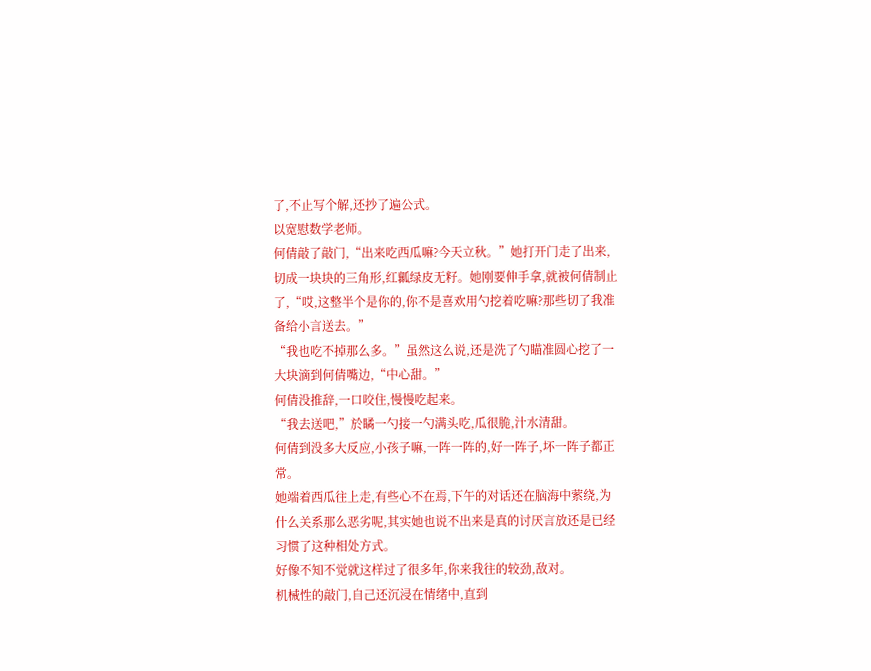了,不止写个解,还抄了遍公式。
以宽慰数学老师。
何倩敲了敲门,“出来吃西瓜嘛?今天立秋。”她打开门走了出来,切成一块块的三角形,红瓤绿皮无籽。她刚要伸手拿,就被何倩制止了,“哎,这整半个是你的,你不是喜欢用勺挖着吃嘛?那些切了我准备给小言送去。”
“我也吃不掉那么多。”虽然这么说,还是洗了勺瞄准圆心挖了一大块滴到何倩嘴边,“中心甜。”
何倩没推辞,一口咬住,慢慢吃起来。
“我去送吧,”於瞲一勺接一勺满头吃,瓜很脆,汁水清甜。
何倩到没多大反应,小孩子嘛,一阵一阵的,好一阵子,坏一阵子都正常。
她端着西瓜往上走,有些心不在焉,下午的对话还在脑海中萦绕,为什么关系那么恶劣呢,其实她也说不出来是真的讨厌言放还是已经习惯了这种相处方式。
好像不知不觉就这样过了很多年,你来我往的较劲,敌对。
机械性的敲门,自己还沉浸在情绪中,直到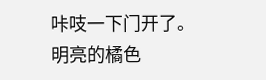咔吱一下门开了。
明亮的橘色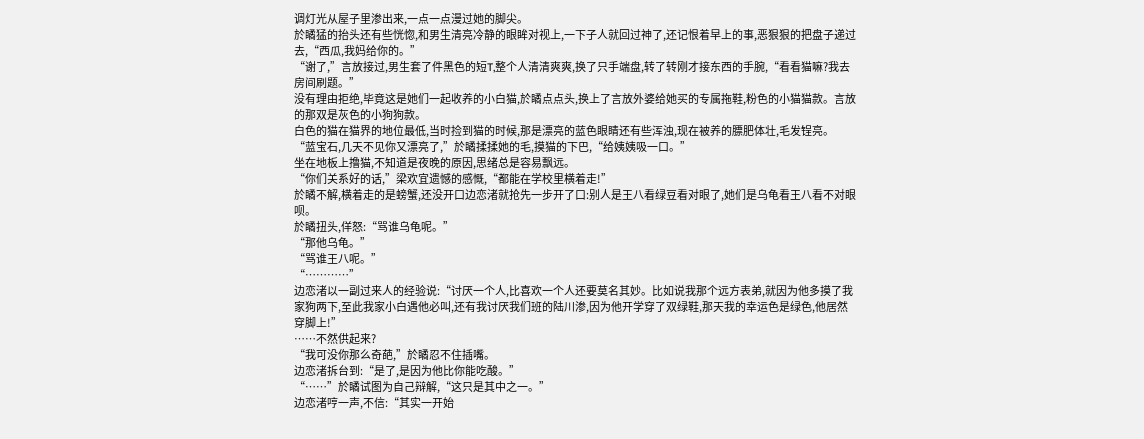调灯光从屋子里渗出来,一点一点漫过她的脚尖。
於瞲猛的抬头还有些恍惚,和男生清亮冷静的眼眸对视上,一下子人就回过神了,还记恨着早上的事,恶狠狠的把盘子递过去,“西瓜,我妈给你的。”
“谢了,”言放接过,男生套了件黑色的短T,整个人清清爽爽,换了只手端盘,转了转刚才接东西的手腕,“看看猫嘛?我去房间刷题。”
没有理由拒绝,毕竟这是她们一起收养的小白猫,於瞲点点头,换上了言放外婆给她买的专属拖鞋,粉色的小猫猫款。言放的那双是灰色的小狗狗款。
白色的猫在猫界的地位最低,当时捡到猫的时候,那是漂亮的蓝色眼睛还有些浑浊,现在被养的膘肥体壮,毛发锃亮。
“蓝宝石,几天不见你又漂亮了,”於瞲揉揉她的毛,摸猫的下巴,“给姨姨吸一口。”
坐在地板上撸猫,不知道是夜晚的原因,思绪总是容易飘远。
“你们关系好的话,”梁欢宜遗憾的感慨,“都能在学校里横着走!”
於瞲不解,横着走的是螃蟹,还没开口边恋渚就抢先一步开了口:别人是王八看绿豆看对眼了,她们是乌龟看王八看不对眼呗。
於瞲扭头,佯怒:“骂谁乌龟呢。”
“那他乌龟。”
“骂谁王八呢。”
“…………”
边恋渚以一副过来人的经验说:“讨厌一个人,比喜欢一个人还要莫名其妙。比如说我那个远方表弟,就因为他多摸了我家狗两下,至此我家小白遇他必叫,还有我讨厌我们班的陆川渗,因为他开学穿了双绿鞋,那天我的幸运色是绿色,他居然穿脚上!”
……不然供起来?
“我可没你那么奇葩,”於瞲忍不住插嘴。
边恋渚拆台到:“是了,是因为他比你能吃酸。”
“……”於瞲试图为自己辩解,“这只是其中之一。”
边恋渚哼一声,不信:“其实一开始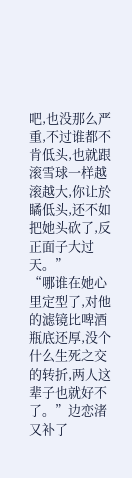吧,也没那么严重,不过谁都不肯低头,也就跟滚雪球一样越滚越大,你让於瞲低头,还不如把她头砍了,反正面子大过天。”
“哪谁在她心里定型了,对他的滤镜比啤酒瓶底还厚,没个什么生死之交的转折,两人这辈子也就好不了。”边恋渚又补了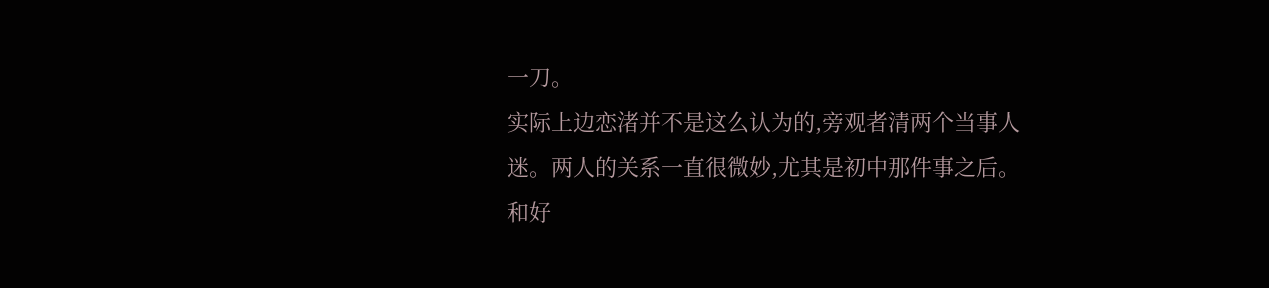一刀。
实际上边恋渚并不是这么认为的,旁观者清两个当事人迷。两人的关系一直很微妙,尤其是初中那件事之后。
和好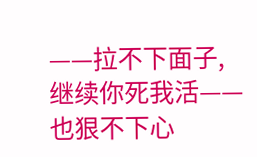——拉不下面子,
继续你死我活——也狠不下心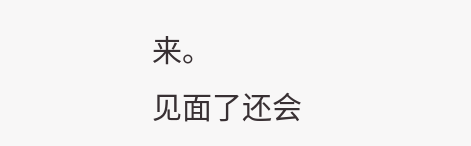来。
见面了还会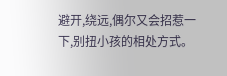避开,绕远,偶尔又会招惹一下,别扭小孩的相处方式。